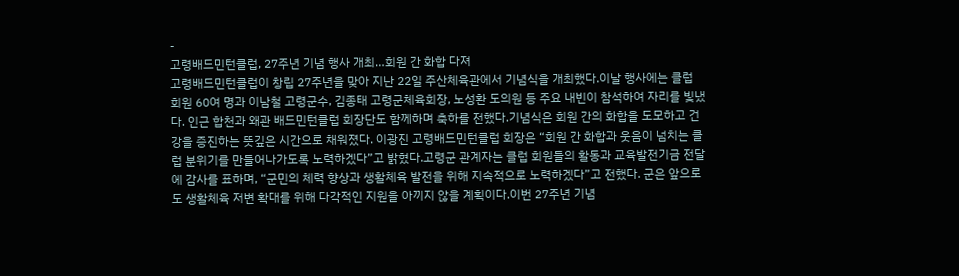-
고령배드민턴클럽, 27주년 기념 행사 개최…회원 간 화합 다져
고령배드민턴클럽이 창립 27주년을 맞아 지난 22일 주산체육관에서 기념식을 개최했다.이날 행사에는 클럽 회원 60여 명과 이남철 고령군수, 김종태 고령군체육회장, 노성환 도의원 등 주요 내빈이 참석하여 자리를 빛냈다. 인근 합천과 왜관 배드민턴클럽 회장단도 함께하며 축하를 전했다.기념식은 회원 간의 화합을 도모하고 건강을 증진하는 뜻깊은 시간으로 채워졌다. 이광진 고령배드민턴클럽 회장은 “회원 간 화합과 웃음이 넘치는 클럽 분위기를 만들어나가도록 노력하겠다”고 밝혔다.고령군 관계자는 클럽 회원들의 활동과 교육발전기금 전달에 감사를 표하며, “군민의 체력 향상과 생활체육 발전을 위해 지속적으로 노력하겠다”고 전했다. 군은 앞으로도 생활체육 저변 확대를 위해 다각적인 지원을 아끼지 않을 계획이다.이번 27주년 기념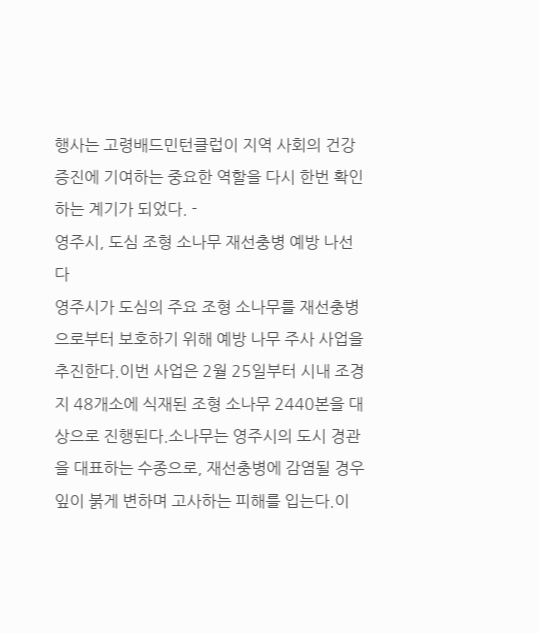행사는 고령배드민턴클럽이 지역 사회의 건강 증진에 기여하는 중요한 역할을 다시 한번 확인하는 계기가 되었다. -
영주시, 도심 조형 소나무 재선충병 예방 나선다
영주시가 도심의 주요 조형 소나무를 재선충병으로부터 보호하기 위해 예방 나무 주사 사업을 추진한다.이번 사업은 2월 25일부터 시내 조경지 48개소에 식재된 조형 소나무 2440본을 대상으로 진행된다.소나무는 영주시의 도시 경관을 대표하는 수종으로, 재선충병에 감염될 경우 잎이 붉게 변하며 고사하는 피해를 입는다.이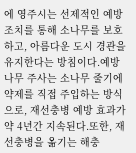에 영주시는 선제적인 예방 조치를 통해 소나무를 보호하고, 아름다운 도시 경관을 유지한다는 방침이다.예방 나무 주사는 소나무 줄기에 약제를 직접 주입하는 방식으로, 재선충병 예방 효과가 약 4년간 지속된다.또한, 재선충병을 옮기는 해충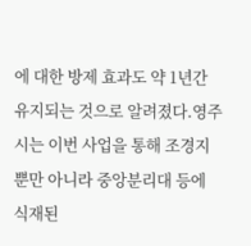에 대한 방제 효과도 약 1년간 유지되는 것으로 알려졌다.영주시는 이번 사업을 통해 조경지뿐만 아니라 중앙분리대 등에 식재된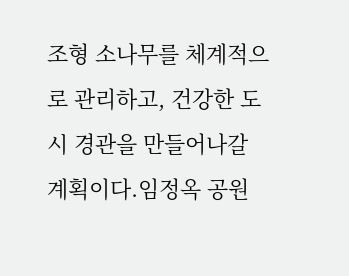조형 소나무를 체계적으로 관리하고, 건강한 도시 경관을 만들어나갈 계획이다.임정옥 공원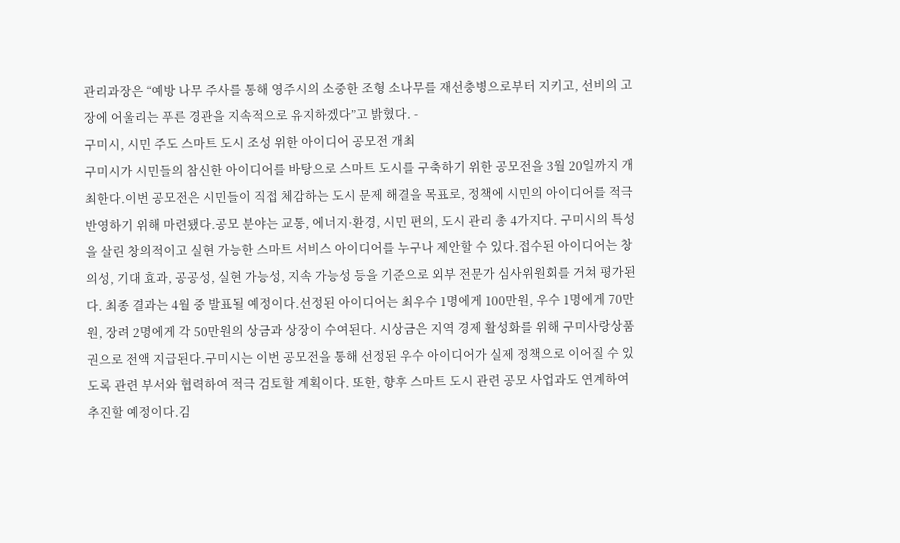관리과장은 “예방 나무 주사를 통해 영주시의 소중한 조형 소나무를 재선충병으로부터 지키고, 선비의 고장에 어울리는 푸른 경관을 지속적으로 유지하겠다”고 밝혔다. -
구미시, 시민 주도 스마트 도시 조성 위한 아이디어 공모전 개최
구미시가 시민들의 참신한 아이디어를 바탕으로 스마트 도시를 구축하기 위한 공모전을 3월 20일까지 개최한다.이번 공모전은 시민들이 직접 체감하는 도시 문제 해결을 목표로, 정책에 시민의 아이디어를 적극 반영하기 위해 마련됐다.공모 분야는 교통, 에너지·환경, 시민 편의, 도시 관리 총 4가지다. 구미시의 특성을 살린 창의적이고 실현 가능한 스마트 서비스 아이디어를 누구나 제안할 수 있다.접수된 아이디어는 창의성, 기대 효과, 공공성, 실현 가능성, 지속 가능성 등을 기준으로 외부 전문가 심사위원회를 거쳐 평가된다. 최종 결과는 4월 중 발표될 예정이다.선정된 아이디어는 최우수 1명에게 100만원, 우수 1명에게 70만원, 장려 2명에게 각 50만원의 상금과 상장이 수여된다. 시상금은 지역 경제 활성화를 위해 구미사랑상품권으로 전액 지급된다.구미시는 이번 공모전을 통해 선정된 우수 아이디어가 실제 정책으로 이어질 수 있도록 관련 부서와 협력하여 적극 검토할 계획이다. 또한, 향후 스마트 도시 관련 공모 사업과도 연계하여 추진할 예정이다.김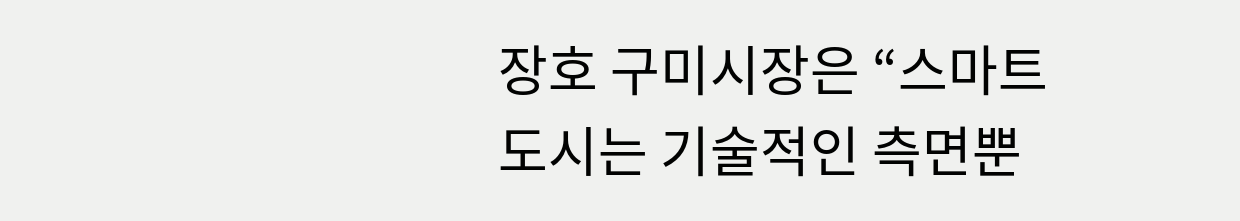장호 구미시장은 “스마트 도시는 기술적인 측면뿐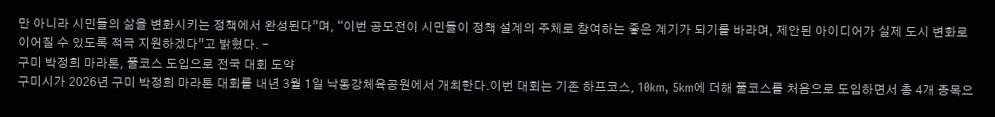만 아니라 시민들의 삶을 변화시키는 정책에서 완성된다”며, “이번 공모전이 시민들이 정책 설계의 주체로 참여하는 좋은 계기가 되기를 바라며, 제안된 아이디어가 실제 도시 변화로 이어질 수 있도록 적극 지원하겠다”고 밝혔다. -
구미 박정희 마라톤, 풀코스 도입으로 전국 대회 도약
구미시가 2026년 구미 박정희 마라톤 대회를 내년 3월 1일 낙동강체육공원에서 개최한다.이번 대회는 기존 하프코스, 10km, 5km에 더해 풀코스를 처음으로 도입하면서 총 4개 종목으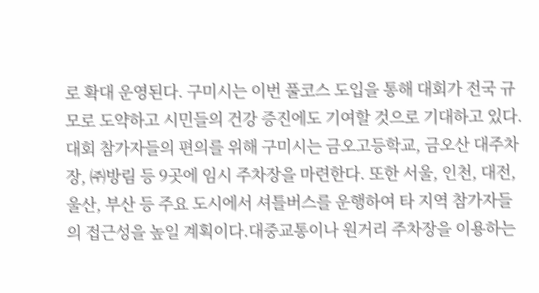로 확대 운영된다. 구미시는 이번 풀코스 도입을 통해 대회가 전국 규모로 도약하고 시민들의 건강 증진에도 기여할 것으로 기대하고 있다.대회 참가자들의 편의를 위해 구미시는 금오고등학교, 금오산 대주차장, ㈜방림 등 9곳에 임시 주차장을 마련한다. 또한 서울, 인천, 대전, 울산, 부산 등 주요 도시에서 셔틀버스를 운행하여 타 지역 참가자들의 접근성을 높일 계획이다.대중교통이나 원거리 주차장을 이용하는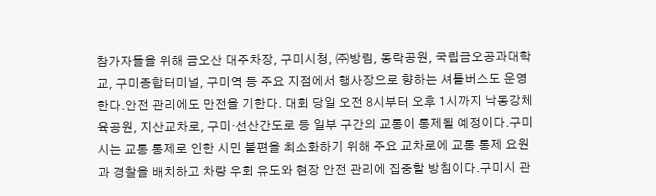참가자들을 위해 금오산 대주차장, 구미시청, ㈜방림, 동락공원, 국립금오공과대학교, 구미종합터미널, 구미역 등 주요 지점에서 행사장으로 향하는 셔틀버스도 운영한다.안전 관리에도 만전을 기한다. 대회 당일 오전 8시부터 오후 1시까지 낙동강체육공원, 지산교차로, 구미·선산간도로 등 일부 구간의 교통이 통제될 예정이다.구미시는 교통 통제로 인한 시민 불편을 최소화하기 위해 주요 교차로에 교통 통제 요원과 경찰을 배치하고 차량 우회 유도와 현장 안전 관리에 집중할 방침이다.구미시 관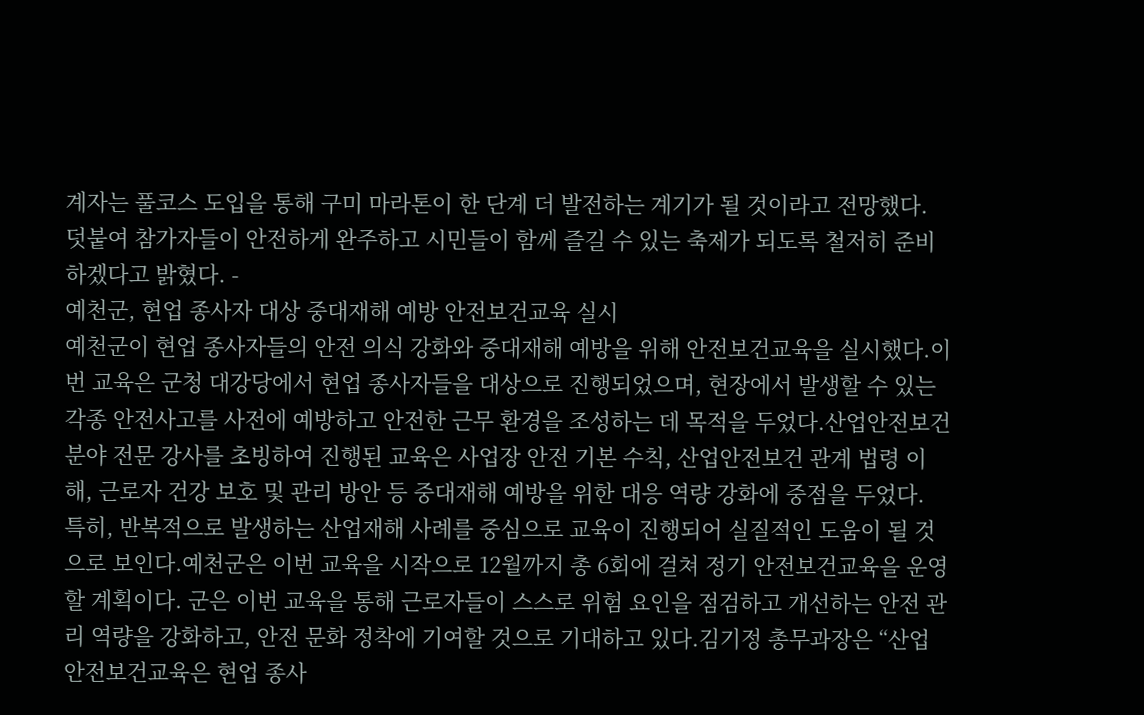계자는 풀코스 도입을 통해 구미 마라톤이 한 단계 더 발전하는 계기가 될 것이라고 전망했다. 덧붙여 참가자들이 안전하게 완주하고 시민들이 함께 즐길 수 있는 축제가 되도록 철저히 준비하겠다고 밝혔다. -
예천군, 현업 종사자 대상 중대재해 예방 안전보건교육 실시
예천군이 현업 종사자들의 안전 의식 강화와 중대재해 예방을 위해 안전보건교육을 실시했다.이번 교육은 군청 대강당에서 현업 종사자들을 대상으로 진행되었으며, 현장에서 발생할 수 있는 각종 안전사고를 사전에 예방하고 안전한 근무 환경을 조성하는 데 목적을 두었다.산업안전보건 분야 전문 강사를 초빙하여 진행된 교육은 사업장 안전 기본 수칙, 산업안전보건 관계 법령 이해, 근로자 건강 보호 및 관리 방안 등 중대재해 예방을 위한 대응 역량 강화에 중점을 두었다. 특히, 반복적으로 발생하는 산업재해 사례를 중심으로 교육이 진행되어 실질적인 도움이 될 것으로 보인다.예천군은 이번 교육을 시작으로 12월까지 총 6회에 걸쳐 정기 안전보건교육을 운영할 계획이다. 군은 이번 교육을 통해 근로자들이 스스로 위험 요인을 점검하고 개선하는 안전 관리 역량을 강화하고, 안전 문화 정착에 기여할 것으로 기대하고 있다.김기정 총무과장은 “산업안전보건교육은 현업 종사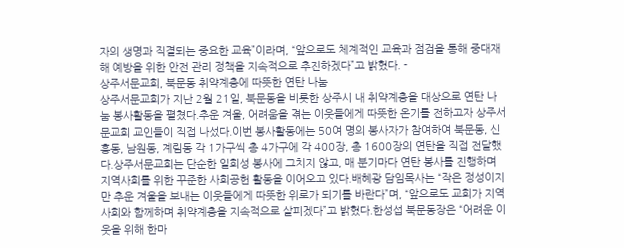자의 생명과 직결되는 중요한 교육”이라며, “앞으로도 체계적인 교육과 점검을 통해 중대재해 예방을 위한 안전 관리 정책을 지속적으로 추진하겠다”고 밝혔다. -
상주서문교회, 북문동 취약계층에 따뜻한 연탄 나눔
상주서문교회가 지난 2월 21일, 북문동을 비롯한 상주시 내 취약계층을 대상으로 연탄 나눔 봉사활동을 펼쳤다.추운 겨울, 어려움을 겪는 이웃들에게 따뜻한 온기를 전하고자 상주서문교회 교인들이 직접 나섰다.이번 봉사활동에는 50여 명의 봉사자가 참여하여 북문동, 신흥동, 남원동, 계림동 각 1가구씩 총 4가구에 각 400장, 총 1600장의 연탄을 직접 전달했다.상주서문교회는 단순한 일회성 봉사에 그치지 않고, 매 분기마다 연탄 봉사를 진행하며 지역사회를 위한 꾸준한 사회공헌 활동을 이어오고 있다.배혜광 담임목사는 “작은 정성이지만 추운 겨울을 보내는 이웃들에게 따뜻한 위로가 되기를 바란다”며, “앞으로도 교회가 지역사회와 함께하며 취약계층을 지속적으로 살피겠다”고 밝혔다.한성섭 북문동장은 “어려운 이웃을 위해 한마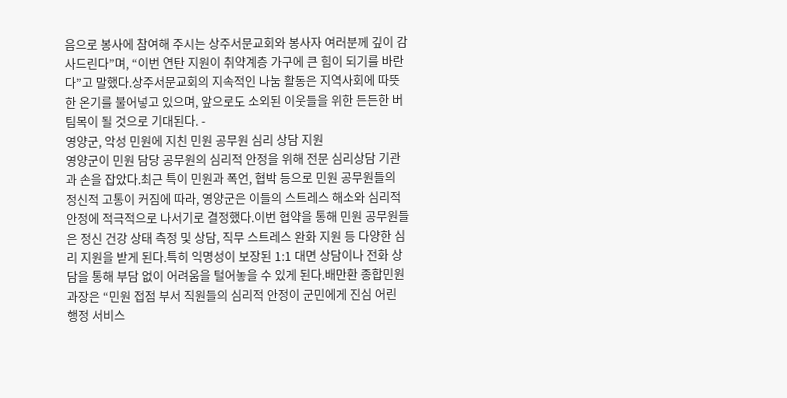음으로 봉사에 참여해 주시는 상주서문교회와 봉사자 여러분께 깊이 감사드린다”며, “이번 연탄 지원이 취약계층 가구에 큰 힘이 되기를 바란다”고 말했다.상주서문교회의 지속적인 나눔 활동은 지역사회에 따뜻한 온기를 불어넣고 있으며, 앞으로도 소외된 이웃들을 위한 든든한 버팀목이 될 것으로 기대된다. -
영양군, 악성 민원에 지친 민원 공무원 심리 상담 지원
영양군이 민원 담당 공무원의 심리적 안정을 위해 전문 심리상담 기관과 손을 잡았다.최근 특이 민원과 폭언, 협박 등으로 민원 공무원들의 정신적 고통이 커짐에 따라, 영양군은 이들의 스트레스 해소와 심리적 안정에 적극적으로 나서기로 결정했다.이번 협약을 통해 민원 공무원들은 정신 건강 상태 측정 및 상담, 직무 스트레스 완화 지원 등 다양한 심리 지원을 받게 된다.특히 익명성이 보장된 1:1 대면 상담이나 전화 상담을 통해 부담 없이 어려움을 털어놓을 수 있게 된다.배만환 종합민원과장은 “민원 접점 부서 직원들의 심리적 안정이 군민에게 진심 어린 행정 서비스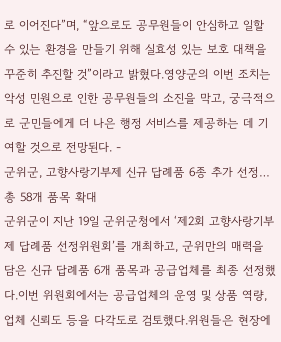로 이어진다”며, “앞으로도 공무원들이 안심하고 일할 수 있는 환경을 만들기 위해 실효성 있는 보호 대책을 꾸준히 추진할 것”이라고 밝혔다.영양군의 이번 조치는 악성 민원으로 인한 공무원들의 소진을 막고, 궁극적으로 군민들에게 더 나은 행정 서비스를 제공하는 데 기여할 것으로 전망된다. -
군위군, 고향사랑기부제 신규 답례품 6종 추가 선정… 총 58개 품목 확대
군위군이 지난 19일 군위군청에서 ‘제2회 고향사랑기부제 답례품 선정위원회’를 개최하고, 군위만의 매력을 담은 신규 답례품 6개 품목과 공급업체를 최종 선정했다.이번 위원회에서는 공급업체의 운영 및 상품 역량, 업체 신뢰도 등을 다각도로 검토했다.위원들은 현장에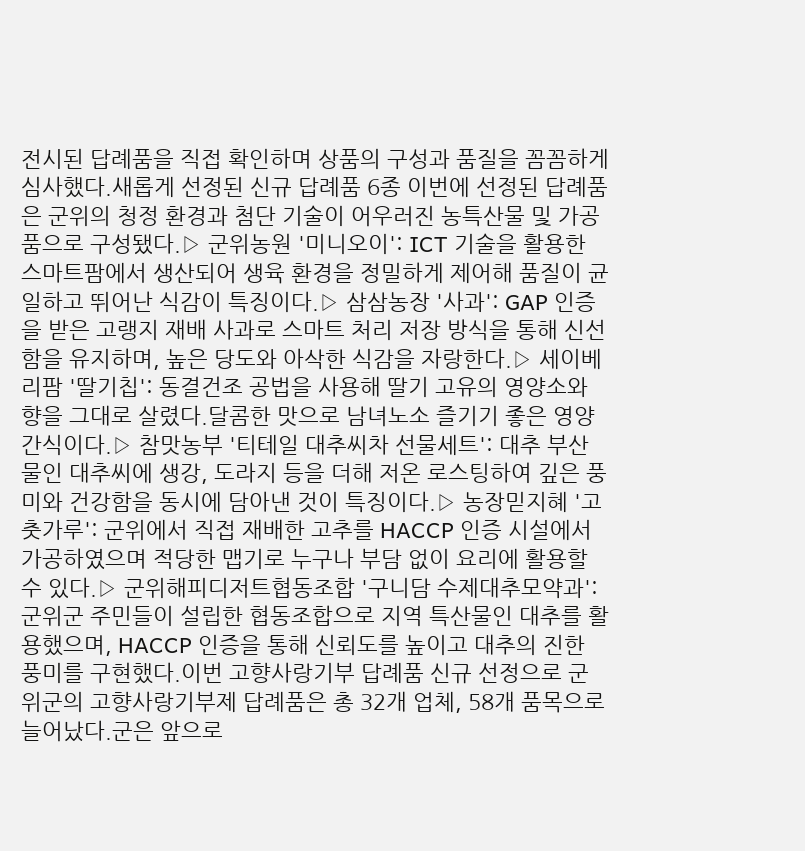전시된 답례품을 직접 확인하며 상품의 구성과 품질을 꼼꼼하게 심사했다.새롭게 선정된 신규 답례품 6종 이번에 선정된 답례품은 군위의 청정 환경과 첨단 기술이 어우러진 농특산물 및 가공품으로 구성됐다.▷ 군위농원 '미니오이': ICT 기술을 활용한 스마트팜에서 생산되어 생육 환경을 정밀하게 제어해 품질이 균일하고 뛰어난 식감이 특징이다.▷ 삼삼농장 '사과': GAP 인증을 받은 고랭지 재배 사과로 스마트 처리 저장 방식을 통해 신선함을 유지하며, 높은 당도와 아삭한 식감을 자랑한다.▷ 세이베리팜 '딸기칩': 동결건조 공법을 사용해 딸기 고유의 영양소와 향을 그대로 살렸다.달콤한 맛으로 남녀노소 즐기기 좋은 영양 간식이다.▷ 참맛농부 '티테일 대추씨차 선물세트': 대추 부산물인 대추씨에 생강, 도라지 등을 더해 저온 로스팅하여 깊은 풍미와 건강함을 동시에 담아낸 것이 특징이다.▷ 농장믿지혜 '고춧가루': 군위에서 직접 재배한 고추를 HACCP 인증 시설에서 가공하였으며 적당한 맵기로 누구나 부담 없이 요리에 활용할 수 있다.▷ 군위해피디저트협동조합 '구니담 수제대추모약과': 군위군 주민들이 설립한 협동조합으로 지역 특산물인 대추를 활용했으며, HACCP 인증을 통해 신뢰도를 높이고 대추의 진한 풍미를 구현했다.이번 고향사랑기부 답례품 신규 선정으로 군위군의 고향사랑기부제 답례품은 총 32개 업체, 58개 품목으로 늘어났다.군은 앞으로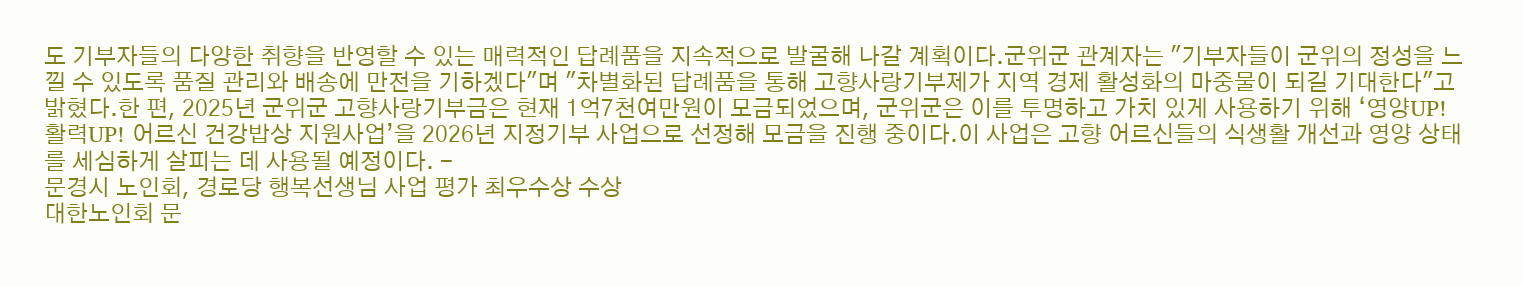도 기부자들의 다양한 취향을 반영할 수 있는 매력적인 답례품을 지속적으로 발굴해 나갈 계획이다.군위군 관계자는 "기부자들이 군위의 정성을 느낄 수 있도록 품질 관리와 배송에 만전을 기하겠다"며 "차별화된 답례품을 통해 고향사랑기부제가 지역 경제 활성화의 마중물이 되길 기대한다"고 밝혔다.한 편, 2025년 군위군 고향사랑기부금은 현재 1억7천여만원이 모금되었으며, 군위군은 이를 투명하고 가치 있게 사용하기 위해 ‘영양UP! 활력UP! 어르신 건강밥상 지원사업’을 2026년 지정기부 사업으로 선정해 모금을 진행 중이다.이 사업은 고향 어르신들의 식생활 개선과 영양 상태를 세심하게 살피는 데 사용될 예정이다. -
문경시 노인회, 경로당 행복선생님 사업 평가 최우수상 수상
대한노인회 문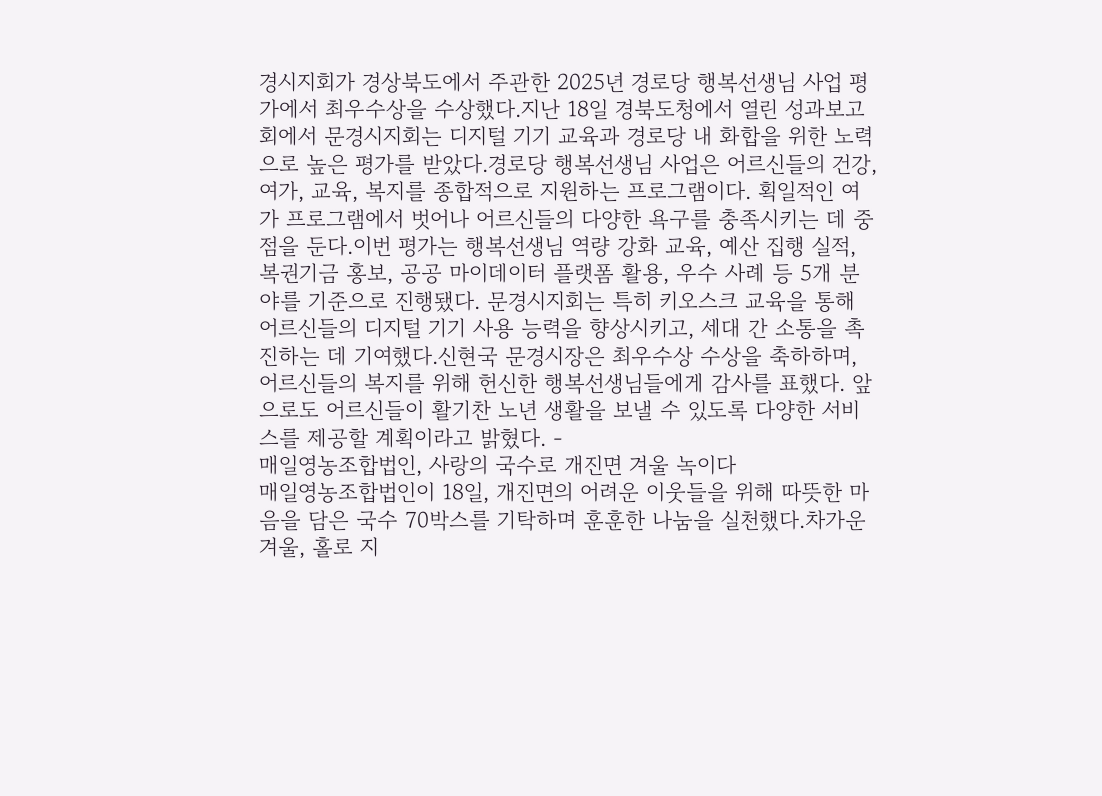경시지회가 경상북도에서 주관한 2025년 경로당 행복선생님 사업 평가에서 최우수상을 수상했다.지난 18일 경북도청에서 열린 성과보고회에서 문경시지회는 디지털 기기 교육과 경로당 내 화합을 위한 노력으로 높은 평가를 받았다.경로당 행복선생님 사업은 어르신들의 건강, 여가, 교육, 복지를 종합적으로 지원하는 프로그램이다. 획일적인 여가 프로그램에서 벗어나 어르신들의 다양한 욕구를 충족시키는 데 중점을 둔다.이번 평가는 행복선생님 역량 강화 교육, 예산 집행 실적, 복권기금 홍보, 공공 마이데이터 플랫폼 활용, 우수 사례 등 5개 분야를 기준으로 진행됐다. 문경시지회는 특히 키오스크 교육을 통해 어르신들의 디지털 기기 사용 능력을 향상시키고, 세대 간 소통을 촉진하는 데 기여했다.신현국 문경시장은 최우수상 수상을 축하하며, 어르신들의 복지를 위해 헌신한 행복선생님들에게 감사를 표했다. 앞으로도 어르신들이 활기찬 노년 생활을 보낼 수 있도록 다양한 서비스를 제공할 계획이라고 밝혔다. -
매일영농조합법인, 사랑의 국수로 개진면 겨울 녹이다
매일영농조합법인이 18일, 개진면의 어려운 이웃들을 위해 따뜻한 마음을 담은 국수 70박스를 기탁하며 훈훈한 나눔을 실천했다.차가운 겨울, 홀로 지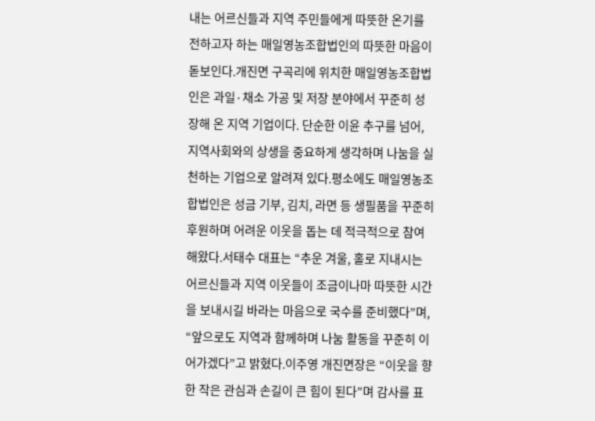내는 어르신들과 지역 주민들에게 따뜻한 온기를 전하고자 하는 매일영농조합법인의 따뜻한 마음이 돋보인다.개진면 구곡리에 위치한 매일영농조합법인은 과일·채소 가공 및 저장 분야에서 꾸준히 성장해 온 지역 기업이다. 단순한 이윤 추구를 넘어, 지역사회와의 상생을 중요하게 생각하며 나눔을 실천하는 기업으로 알려져 있다.평소에도 매일영농조합법인은 성금 기부, 김치, 라면 등 생필품을 꾸준히 후원하며 어려운 이웃을 돕는 데 적극적으로 참여해왔다.서태수 대표는 “추운 겨울, 홀로 지내시는 어르신들과 지역 이웃들이 조금이나마 따뜻한 시간을 보내시길 바라는 마음으로 국수를 준비했다”며, “앞으로도 지역과 함께하며 나눔 활동을 꾸준히 이어가겠다”고 밝혔다.이주영 개진면장은 “이웃을 향한 작은 관심과 손길이 큰 힘이 된다”며 감사를 표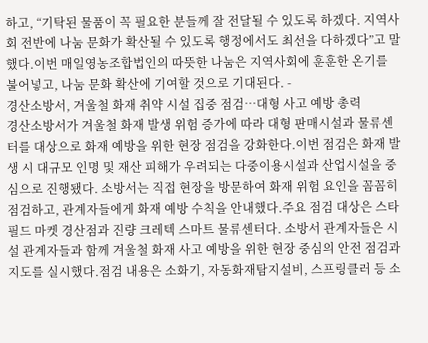하고, “기탁된 물품이 꼭 필요한 분들께 잘 전달될 수 있도록 하겠다. 지역사회 전반에 나눔 문화가 확산될 수 있도록 행정에서도 최선을 다하겠다”고 말했다.이번 매일영농조합법인의 따뜻한 나눔은 지역사회에 훈훈한 온기를 불어넣고, 나눔 문화 확산에 기여할 것으로 기대된다. -
경산소방서, 겨울철 화재 취약 시설 집중 점검…대형 사고 예방 총력
경산소방서가 겨울철 화재 발생 위험 증가에 따라 대형 판매시설과 물류센터를 대상으로 화재 예방을 위한 현장 점검을 강화한다.이번 점검은 화재 발생 시 대규모 인명 및 재산 피해가 우려되는 다중이용시설과 산업시설을 중심으로 진행됐다. 소방서는 직접 현장을 방문하여 화재 위험 요인을 꼼꼼히 점검하고, 관계자들에게 화재 예방 수칙을 안내했다.주요 점검 대상은 스타필드 마켓 경산점과 진량 크레텍 스마트 물류센터다. 소방서 관계자들은 시설 관계자들과 함께 겨울철 화재 사고 예방을 위한 현장 중심의 안전 점검과 지도를 실시했다.점검 내용은 소화기, 자동화재탐지설비, 스프링클러 등 소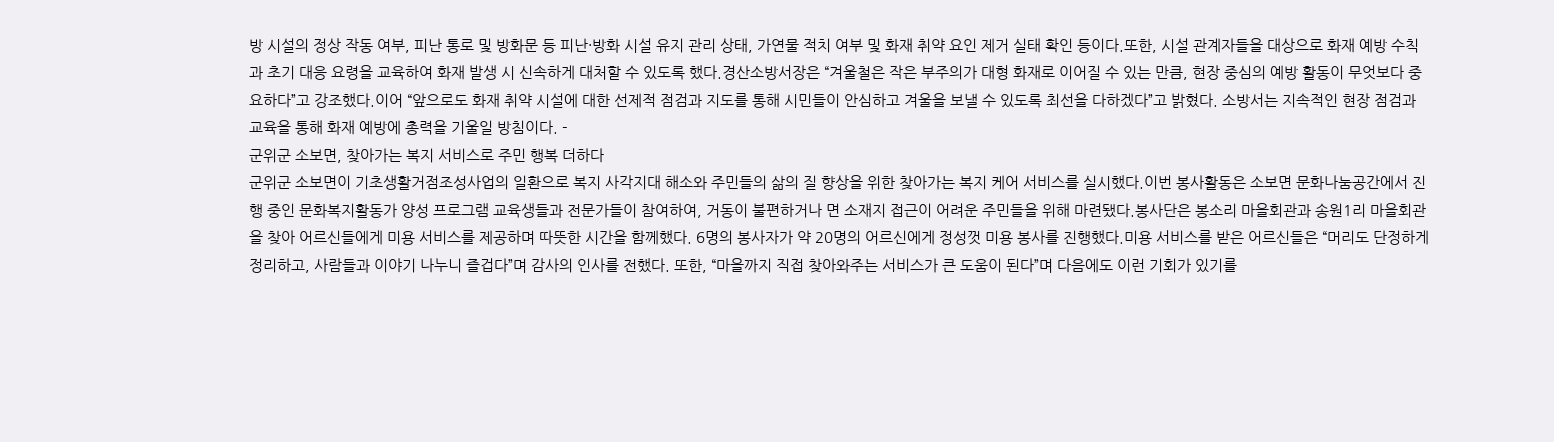방 시설의 정상 작동 여부, 피난 통로 및 방화문 등 피난·방화 시설 유지 관리 상태, 가연물 적치 여부 및 화재 취약 요인 제거 실태 확인 등이다.또한, 시설 관계자들을 대상으로 화재 예방 수칙과 초기 대응 요령을 교육하여 화재 발생 시 신속하게 대처할 수 있도록 했다.경산소방서장은 “겨울철은 작은 부주의가 대형 화재로 이어질 수 있는 만큼, 현장 중심의 예방 활동이 무엇보다 중요하다”고 강조했다.이어 “앞으로도 화재 취약 시설에 대한 선제적 점검과 지도를 통해 시민들이 안심하고 겨울을 보낼 수 있도록 최선을 다하겠다”고 밝혔다. 소방서는 지속적인 현장 점검과 교육을 통해 화재 예방에 총력을 기울일 방침이다. -
군위군 소보면, 찾아가는 복지 서비스로 주민 행복 더하다
군위군 소보면이 기초생활거점조성사업의 일환으로 복지 사각지대 해소와 주민들의 삶의 질 향상을 위한 찾아가는 복지 케어 서비스를 실시했다.이번 봉사활동은 소보면 문화나눔공간에서 진행 중인 문화복지활동가 양성 프로그램 교육생들과 전문가들이 참여하여, 거동이 불편하거나 면 소재지 접근이 어려운 주민들을 위해 마련됐다.봉사단은 봉소리 마을회관과 송원1리 마을회관을 찾아 어르신들에게 미용 서비스를 제공하며 따뜻한 시간을 함께했다. 6명의 봉사자가 약 20명의 어르신에게 정성껏 미용 봉사를 진행했다.미용 서비스를 받은 어르신들은 “머리도 단정하게 정리하고, 사람들과 이야기 나누니 즐겁다”며 감사의 인사를 전했다. 또한, “마을까지 직접 찾아와주는 서비스가 큰 도움이 된다”며 다음에도 이런 기회가 있기를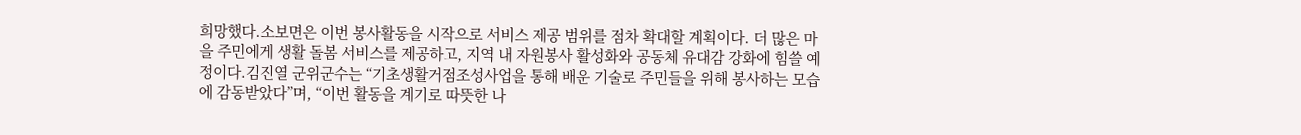희망했다.소보면은 이번 봉사활동을 시작으로 서비스 제공 범위를 점차 확대할 계획이다. 더 많은 마을 주민에게 생활 돌봄 서비스를 제공하고, 지역 내 자원봉사 활성화와 공동체 유대감 강화에 힘쓸 예정이다.김진열 군위군수는 “기초생활거점조성사업을 통해 배운 기술로 주민들을 위해 봉사하는 모습에 감동받았다”며, “이번 활동을 계기로 따뜻한 나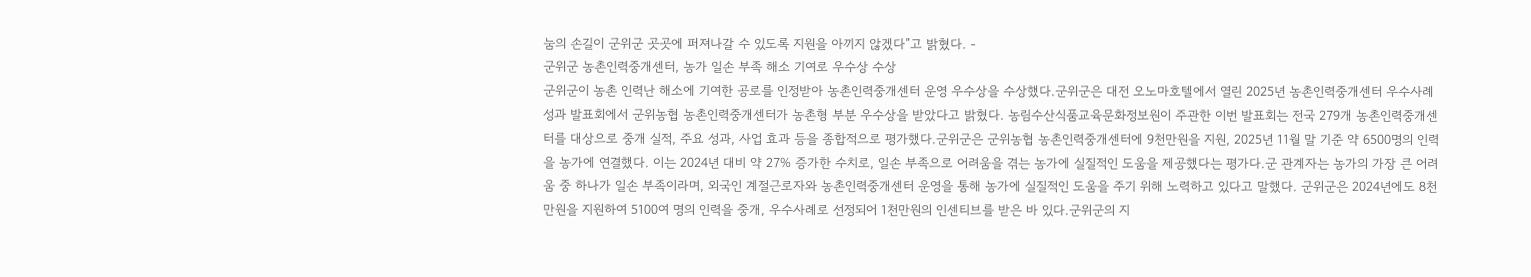눔의 손길이 군위군 곳곳에 퍼져나갈 수 있도록 지원을 아끼지 않겠다”고 밝혔다. -
군위군 농촌인력중개센터, 농가 일손 부족 해소 기여로 우수상 수상
군위군이 농촌 인력난 해소에 기여한 공로를 인정받아 농촌인력중개센터 운영 우수상을 수상했다.군위군은 대전 오노마호텔에서 열린 2025년 농촌인력중개센터 우수사례 성과 발표회에서 군위농협 농촌인력중개센터가 농촌형 부분 우수상을 받았다고 밝혔다. 농림수산식품교육문화정보원이 주관한 이번 발표회는 전국 279개 농촌인력중개센터를 대상으로 중개 실적, 주요 성과, 사업 효과 등을 종합적으로 평가했다.군위군은 군위농협 농촌인력중개센터에 9천만원을 지원, 2025년 11월 말 기준 약 6500명의 인력을 농가에 연결했다. 이는 2024년 대비 약 27% 증가한 수치로, 일손 부족으로 어려움을 겪는 농가에 실질적인 도움을 제공했다는 평가다.군 관계자는 농가의 가장 큰 어려움 중 하나가 일손 부족이라며, 외국인 계절근로자와 농촌인력중개센터 운영을 통해 농가에 실질적인 도움을 주기 위해 노력하고 있다고 말했다. 군위군은 2024년에도 8천만원을 지원하여 5100여 명의 인력을 중개, 우수사례로 선정되어 1천만원의 인센티브를 받은 바 있다.군위군의 지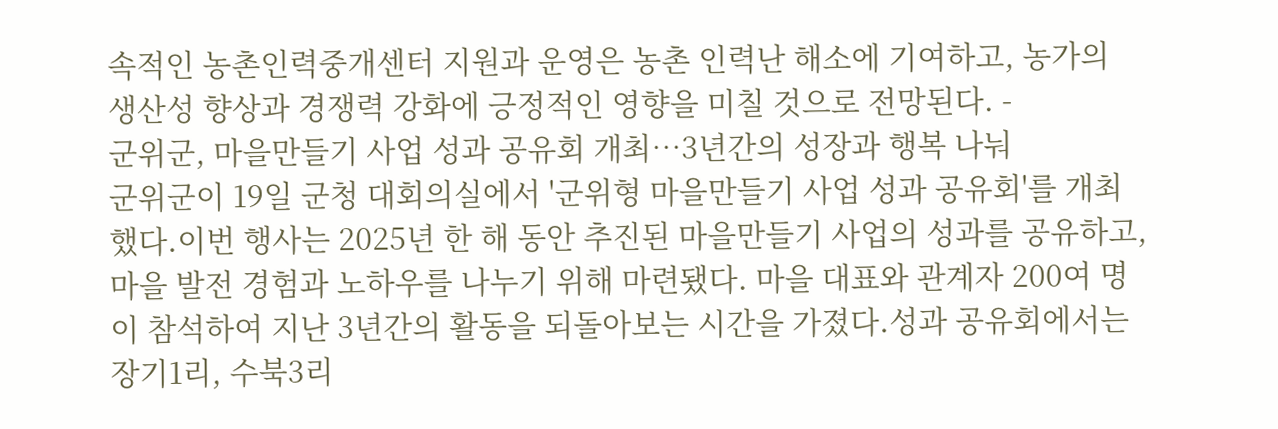속적인 농촌인력중개센터 지원과 운영은 농촌 인력난 해소에 기여하고, 농가의 생산성 향상과 경쟁력 강화에 긍정적인 영향을 미칠 것으로 전망된다. -
군위군, 마을만들기 사업 성과 공유회 개최…3년간의 성장과 행복 나눠
군위군이 19일 군청 대회의실에서 '군위형 마을만들기 사업 성과 공유회'를 개최했다.이번 행사는 2025년 한 해 동안 추진된 마을만들기 사업의 성과를 공유하고, 마을 발전 경험과 노하우를 나누기 위해 마련됐다. 마을 대표와 관계자 200여 명이 참석하여 지난 3년간의 활동을 되돌아보는 시간을 가졌다.성과 공유회에서는 장기1리, 수북3리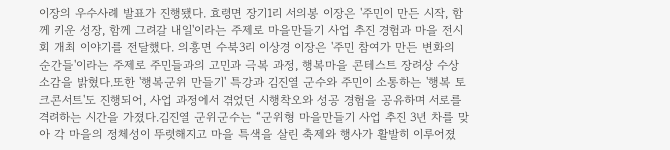이장의 우수사례 발표가 진행됐다. 효령면 장기1리 서의봉 이장은 '주민이 만든 시작, 함께 키운 성장, 함께 그려갈 내일'이라는 주제로 마을만들기 사업 추진 경험과 마을 전시회 개최 이야기를 전달했다. 의흥면 수북3리 이상경 이장은 '주민 참여가 만든 변화의 순간들'이라는 주제로 주민들과의 고민과 극복 과정, 행복마을 콘테스트 장려상 수상 소감을 밝혔다.또한 '행복군위 만들기' 특강과 김진열 군수와 주민이 소통하는 '행복 토크콘서트'도 진행되어, 사업 과정에서 겪었던 시행착오와 성공 경험을 공유하며 서로를 격려하는 시간을 가졌다.김진열 군위군수는 “군위형 마을만들기 사업 추진 3년 차를 맞아 각 마을의 정체성이 뚜렷해지고 마을 특색을 살린 축제와 행사가 활발히 이루어졌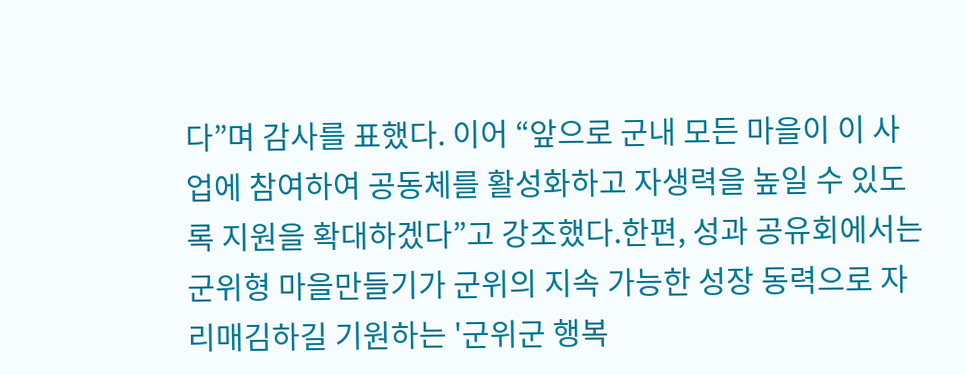다”며 감사를 표했다. 이어 “앞으로 군내 모든 마을이 이 사업에 참여하여 공동체를 활성화하고 자생력을 높일 수 있도록 지원을 확대하겠다”고 강조했다.한편, 성과 공유회에서는 군위형 마을만들기가 군위의 지속 가능한 성장 동력으로 자리매김하길 기원하는 '군위군 행복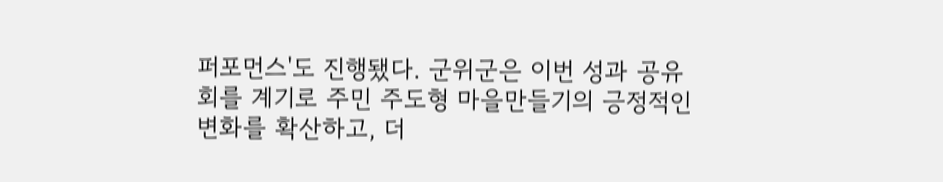퍼포먼스'도 진행됐다. 군위군은 이번 성과 공유회를 계기로 주민 주도형 마을만들기의 긍정적인 변화를 확산하고, 더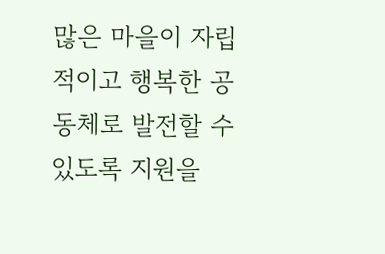많은 마을이 자립적이고 행복한 공동체로 발전할 수 있도록 지원을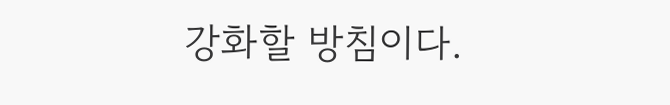강화할 방침이다.